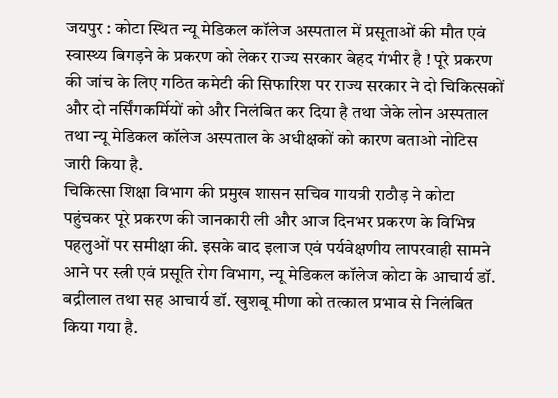जयपुर : कोटा स्थित न्यू मेडिकल कॉलेज अस्पताल में प्रसूताओं की मौत एवं स्वास्थ्य बिगड़ने के प्रकरण को लेकर राज्य सरकार बेहद गंभीर है ! पूरे प्रकरण की जांच के लिए गठित कमेटी की सिफारिश पर राज्य सरकार ने दो चिकित्सकों और दो नर्सिंगकर्मियों को और निलंबित कर दिया है तथा जेके लोन अस्पताल तथा न्यू मेडिकल कॉलेज अस्पताल के अधीक्षकों को कारण बताओ नोटिस जारी किया है.
चिकित्सा शिक्षा विभाग की प्रमुख शासन सचिव गायत्री राठौड़ ने कोटा पहुंचकर पूरे प्रकरण की जानकारी ली और आज दिनभर प्रकरण के विभिन्न पहलुओं पर समीक्षा की. इसके बाद इलाज एवं पर्यवेक्षणीय लापरवाही सामने आने पर स्त्री एवं प्रसूति रोग विभाग, न्यू मेडिकल कॉलेज कोटा के आचार्य डॉ. बद्रीलाल तथा सह आचार्य डॉ. खुशबू मीणा को तत्काल प्रभाव से निलंबित किया गया है.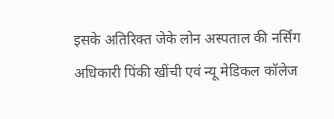इसके अतिरिक्त जेके लोन अस्पताल की नर्सिंग अधिकारी पिंकी खींची एवं न्यू मेडिकल कॉलेज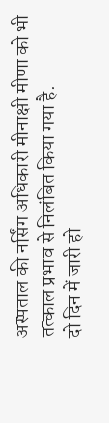अस्पताल की नर्सिंग अधिकारी मीनाक्षी मीणा को भी तत्काल प्रभाव से निलंबित किया गया है.
दो दिन में जारी हो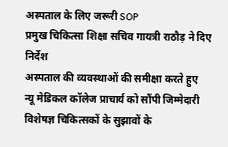अस्पताल के लिए जरूरी SOP
प्रमुख चिकित्सा शिक्षा सचिव गायत्री राठौड़ ने दिए निर्देश
अस्पताल की व्यवस्थाओं की समीक्षा करते हुए
न्यू मेडिकल कॉलेज प्राचार्य को सौंपी जिम्मेदारी
विशेषज्ञ चिकित्सकों के सुझावों के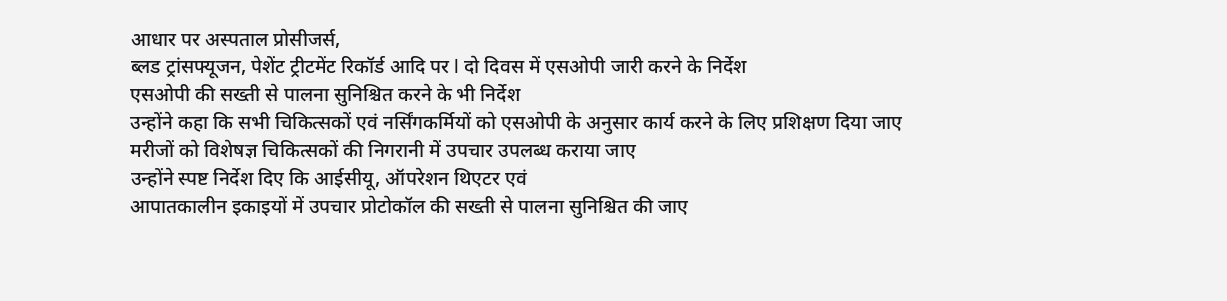आधार पर अस्पताल प्रोसीजर्स,
ब्लड ट्रांसफ्यूजन, पेशेंट ट्रीटमेंट रिकॉर्ड आदि पर l दो दिवस में एसओपी जारी करने के निर्देश
एसओपी की सख्ती से पालना सुनिश्चित करने के भी निर्देश
उन्होंने कहा कि सभी चिकित्सकों एवं नर्सिंगकर्मियों को एसओपी के अनुसार कार्य करने के लिए प्रशिक्षण दिया जाए
मरीजों को विशेषज्ञ चिकित्सकों की निगरानी में उपचार उपलब्ध कराया जाए
उन्होंने स्पष्ट निर्देश दिए कि आईसीयू, ऑपरेशन थिएटर एवं
आपातकालीन इकाइयों में उपचार प्रोटोकॉल की सख्ती से पालना सुनिश्चित की जाए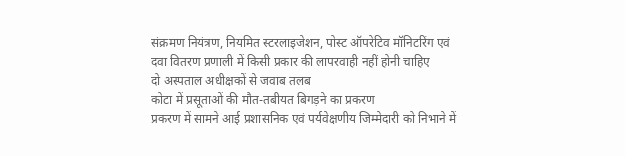संक्रमण नियंत्रण, नियमित स्टरलाइजेशन, पोस्ट ऑपरेटिव मॉनिटरिंग एवं
दवा वितरण प्रणाली में किसी प्रकार की लापरवाही नहीं होनी चाहिए
दो अस्पताल अधीक्षकों से जवाब तलब
कोटा में प्रसूताओं की मौत-तबीयत बिगड़ने का प्रकरण
प्रकरण में सामने आई प्रशासनिक एवं पर्यवेक्षणीय जिम्मेदारी को निभाने में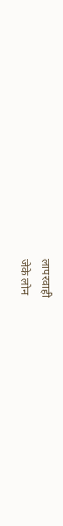लापरवाही
जेके लोन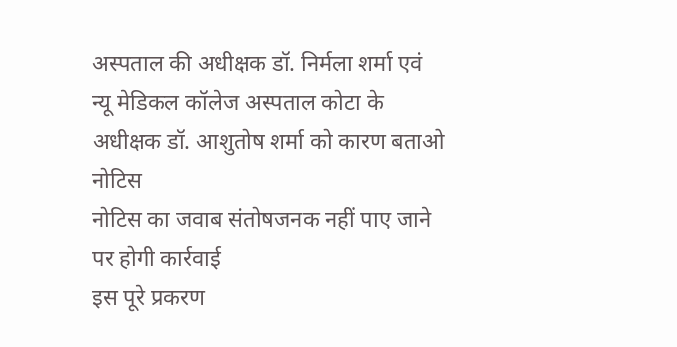अस्पताल की अधीक्षक डॉ. निर्मला शर्मा एवं
न्यू मेडिकल कॉलेज अस्पताल कोटा के अधीक्षक डॉ. आशुतोष शर्मा को कारण बताओ नोटिस
नोटिस का जवाब संतोषजनक नहीं पाए जाने पर होगी कार्रवाई
इस पूरे प्रकरण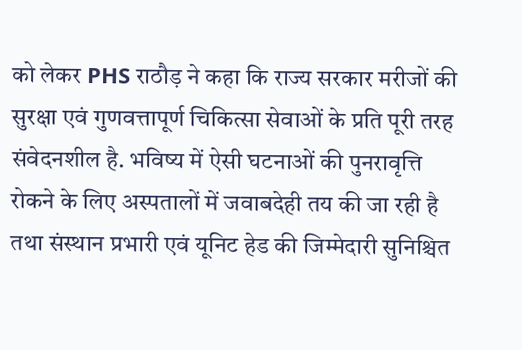को लेकर PHS राठौड़ ने कहा कि राज्य सरकार मरीजों की सुरक्षा एवं गुणवत्तापूर्ण चिकित्सा सेवाओं के प्रति पूरी तरह संवेदनशील है. भविष्य में ऐसी घटनाओं की पुनरावृत्ति रोकने के लिए अस्पतालों में जवाबदेही तय की जा रही है तथा संस्थान प्रभारी एवं यूनिट हेड की जिम्मेदारी सुनिश्चित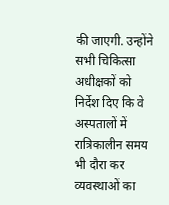की जाएगी. उन्होंने सभी चिकित्सा अधीक्षकों को निर्देश दिए कि वे अस्पतालों में रात्रिकालीन समय भी दौरा कर व्यवस्थाओं का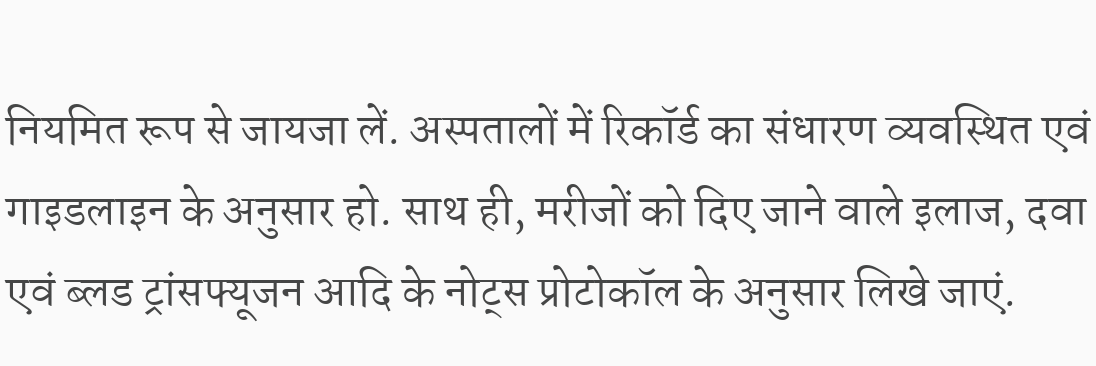नियमित रूप से जायजा लें. अस्पतालों में रिकॉर्ड का संधारण व्यवस्थित एवं गाइडलाइन के अनुसार हो. साथ ही, मरीजों को दिए जाने वाले इलाज, दवा एवं ब्लड ट्रांसफ्यूजन आदि के नोट्स प्रोटोकॉल के अनुसार लिखे जाएं.